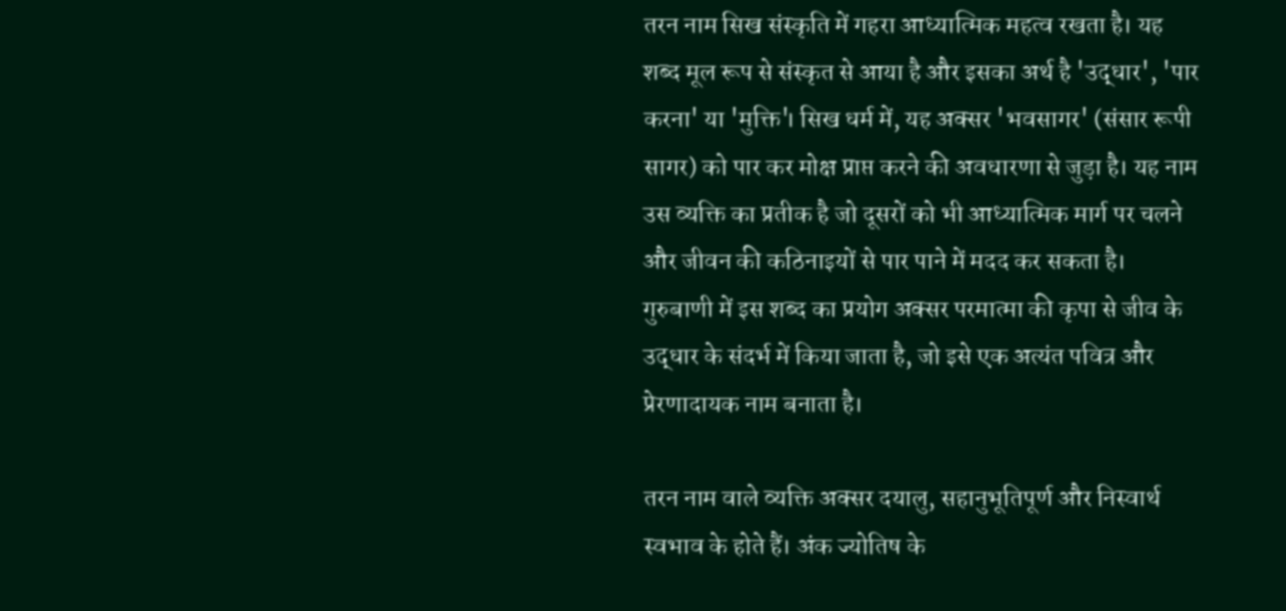तरन नाम सिख संस्कृति में गहरा आध्यात्मिक महत्व रखता है। यह शब्द मूल रूप से संस्कृत से आया है और इसका अर्थ है 'उद्धार', 'पार करना' या 'मुक्ति'। सिख धर्म में, यह अक्सर 'भवसागर' (संसार रूपी सागर) को पार कर मोक्ष प्राप्त करने की अवधारणा से जुड़ा है। यह नाम उस व्यक्ति का प्रतीक है जो दूसरों को भी आध्यात्मिक मार्ग पर चलने और जीवन की कठिनाइयों से पार पाने में मदद कर सकता है। गुरुबाणी में इस शब्द का प्रयोग अक्सर परमात्मा की कृपा से जीव के उद्धार के संदर्भ में किया जाता है, जो इसे एक अत्यंत पवित्र और प्रेरणादायक नाम बनाता है।

तरन नाम वाले व्यक्ति अक्सर दयालु, सहानुभूतिपूर्ण और निस्वार्थ स्वभाव के होते हैं। अंक ज्योतिष के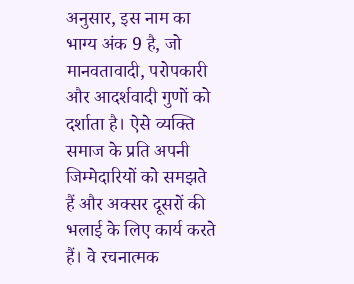अनुसार, इस नाम का भाग्य अंक 9 है, जो मानवतावादी, परोपकारी और आदर्शवादी गुणों को दर्शाता है। ऐसे व्यक्ति समाज के प्रति अपनी जिम्मेदारियों को समझते हैं और अक्सर दूसरों की भलाई के लिए कार्य करते हैं। वे रचनात्मक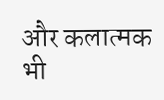और कलात्मक भी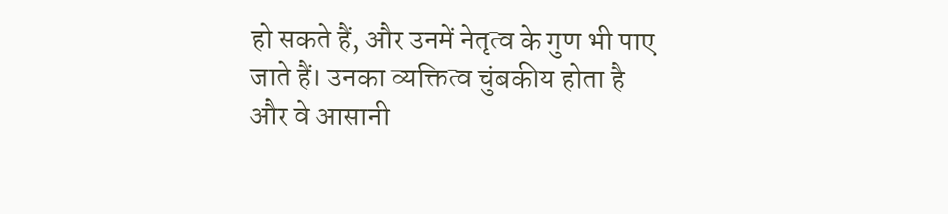हो सकते हैं, और उनमें नेतृत्व के गुण भी पाए जाते हैं। उनका व्यक्तित्व चुंबकीय होता है और वे आसानी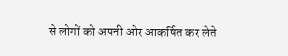से लोगों को अपनी ओर आकर्षित कर लेते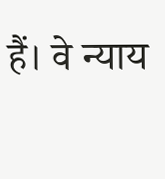हैं। वे न्याय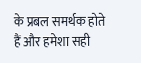के प्रबल समर्थक होते हैं और हमेशा सही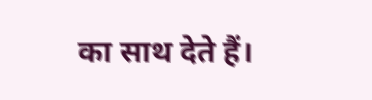का साथ देते हैं।